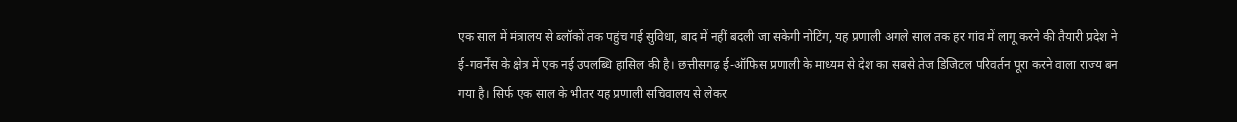एक साल में मंत्रालय से ब्लॉकों तक पहुंच गई सुविधा, बाद में नहीं बदली जा सकेगी नोटिंग, यह प्रणाली अगले साल तक हर गांव में लागू करने की तैयारी प्रदेश ने ई-गवर्नेंस के क्षेत्र में एक नई उपलब्धि हासिल की है। छत्तीसगढ़ ई-ऑफिस प्रणाली के माध्यम से देश का सबसे तेज डिजिटल परिवर्तन पूरा करने वाला राज्य बन गया है। सिर्फ एक साल के भीतर यह प्रणाली सचिवालय से लेकर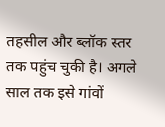तहसील और ब्लॉक स्तर तक पहुंच चुकी है। अगले साल तक इसे गांवों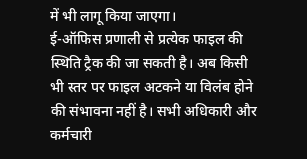में भी लागू किया जाएगा।
ई-ऑफिस प्रणाली से प्रत्येक फाइल की स्थिति ट्रैक की जा सकती है। अब किसी भी स्तर पर फाइल अटकने या विलंब होने की संभावना नहीं है। सभी अधिकारी और कर्मचारी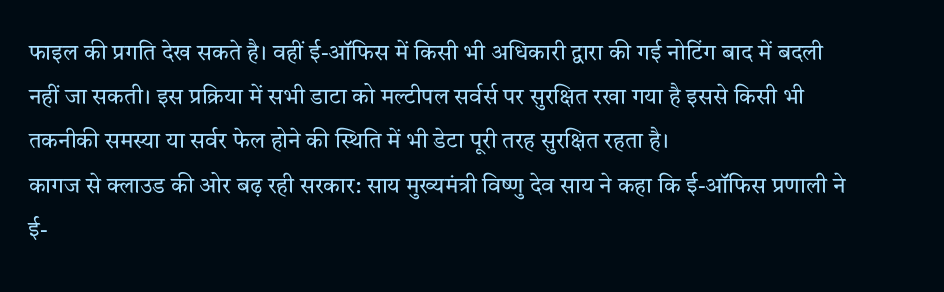फाइल की प्रगति देख सकते है। वहीं ई-ऑफिस में किसी भी अधिकारी द्वारा की गई नोटिंग बाद में बदली नहीं जा सकती। इस प्रक्रिया में सभी डाटा को मल्टीपल सर्वर्स पर सुरक्षित रखा गया है इससे किसी भी तकनीकी समस्या या सर्वर फेल होने की स्थिति में भी डेटा पूरी तरह सुरक्षित रहता है।
कागज से क्लाउड की ओर बढ़ रही सरकार: साय मुख्यमंत्री विष्णु देव साय ने कहा कि ई-ऑफिस प्रणाली ने ई-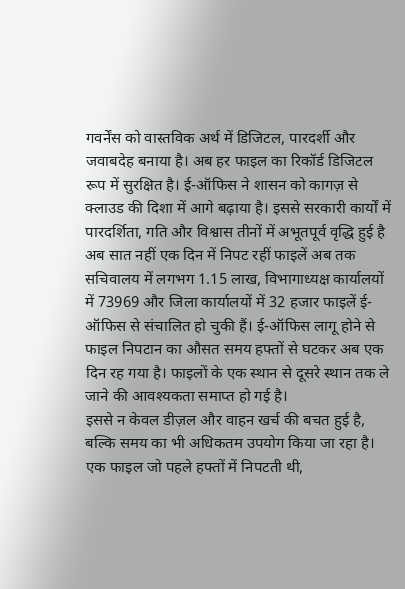गवर्नेंस को वास्तविक अर्थ में डिजिटल, पारदर्शी और जवाबदेह बनाया है। अब हर फाइल का रिकॉर्ड डिजिटल रूप में सुरक्षित है। ई-ऑफिस ने शासन को कागज़ से क्लाउड की दिशा में आगे बढ़ाया है। इससे सरकारी कार्यों में पारदर्शिता, गति और विश्वास तीनों में अभूतपूर्व वृद्धि हुई है
अब सात नहीं एक दिन में निपट रहीं फाइलें अब तक सचिवालय में लगभग 1.15 लाख, विभागाध्यक्ष कार्यालयों में 73969 और जिला कार्यालयों में 32 हजार फाइलें ई-ऑफिस से संचालित हो चुकी हैं। ई-ऑफिस लागू होने से फाइल निपटान का औसत समय हफ्तों से घटकर अब एक दिन रह गया है। फाइलों के एक स्थान से दूसरे स्थान तक ले जाने की आवश्यकता समाप्त हो गई है।
इससे न केवल डीज़ल और वाहन खर्च की बचत हुई है, बल्कि समय का भी अधिकतम उपयोग किया जा रहा है। एक फाइल जो पहले हफ्तों में निपटती थी,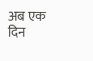अब एक दिन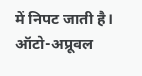में निपट जाती है। ऑटो-अप्रूवल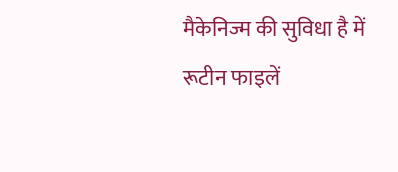मैकेनिज्म की सुविधा है में रूटीन फाइलें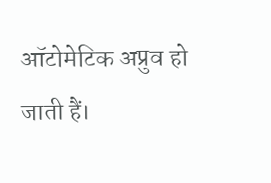ऑटोमेटिक अप्रुव हो जाती हैं।